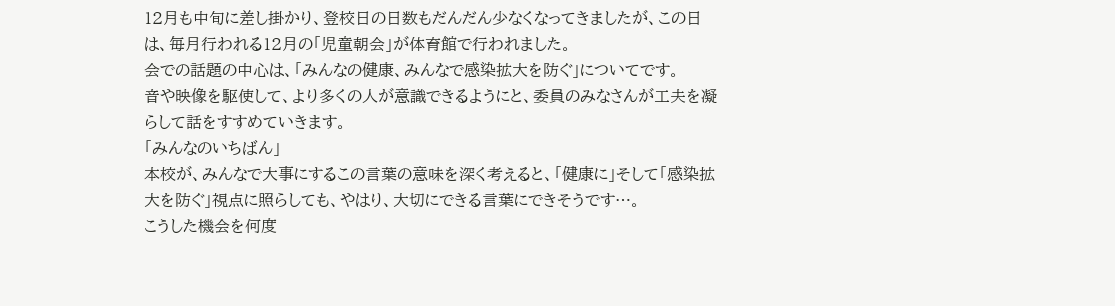12月も中旬に差し掛かり、登校日の日数もだんだん少なくなってきましたが、この日は、毎月行われる12月の「児童朝会」が体育館で行われました。
会での話題の中心は、「みんなの健康、みんなで感染拡大を防ぐ」についてです。
音や映像を駆使して、より多くの人が意識できるようにと、委員のみなさんが工夫を凝らして話をすすめていきます。
「みんなのいちばん」
本校が、みんなで大事にするこの言葉の意味を深く考えると、「健康に」そして「感染拡大を防ぐ」視点に照らしても、やはり、大切にできる言葉にできそうです…。
こうした機会を何度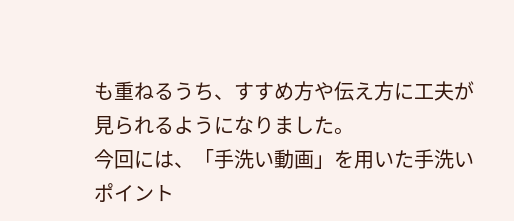も重ねるうち、すすめ方や伝え方に工夫が見られるようになりました。
今回には、「手洗い動画」を用いた手洗いポイント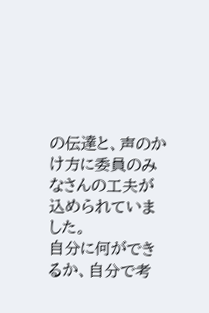の伝達と、声のかけ方に委員のみなさんの工夫が込められていました。
自分に何ができるか、自分で考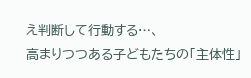え判断して行動する…、
高まりつつある子どもたちの「主体性」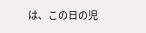は、この日の児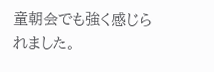童朝会でも強く感じられました。